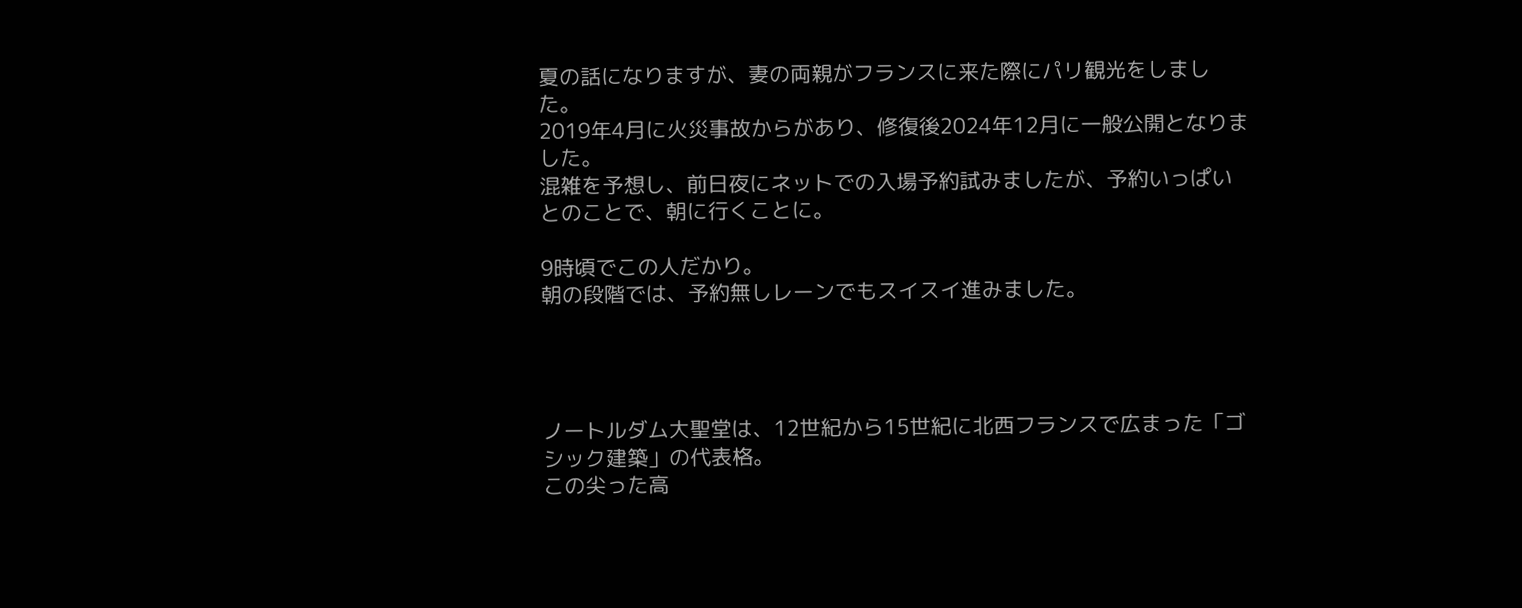夏の話になりますが、妻の両親がフランスに来た際にパリ観光をしました。
2019年4月に火災事故からがあり、修復後2024年12月に一般公開となりました。
混雑を予想し、前日夜にネットでの入場予約試みましたが、予約いっぱいとのことで、朝に行くことに。

9時頃でこの人だかり。
朝の段階では、予約無しレーンでもスイスイ進みました。




ノートルダム大聖堂は、12世紀から15世紀に北西フランスで広まった「ゴシック建築」の代表格。
この尖った高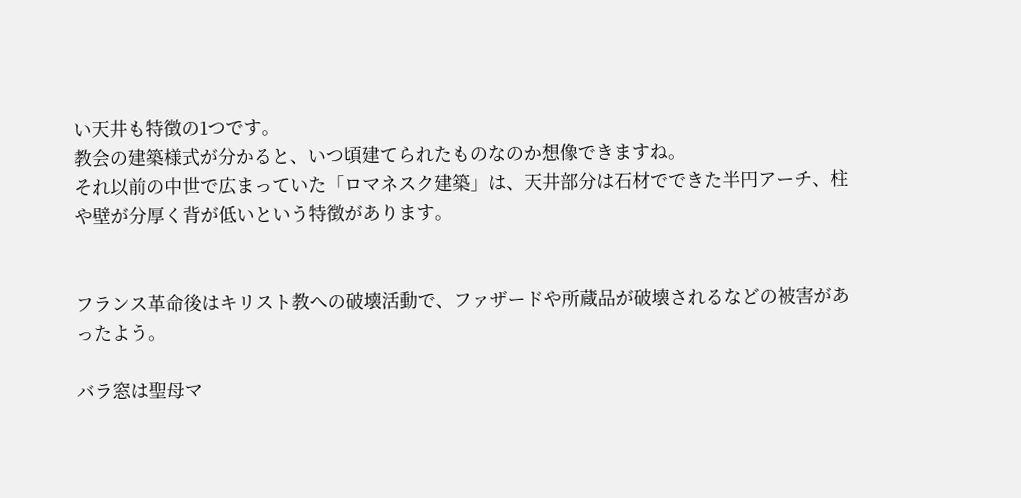い天井も特徴の1つです。
教会の建築様式が分かると、いつ頃建てられたものなのか想像できますね。
それ以前の中世で広まっていた「ロマネスク建築」は、天井部分は石材でできた半円アーチ、柱や壁が分厚く背が低いという特徴があります。


フランス革命後はキリスト教への破壊活動で、ファザードや所蔵品が破壊されるなどの被害があったよう。

バラ窓は聖母マ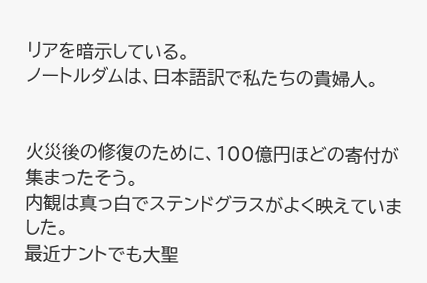リアを暗示している。
ノートルダムは、日本語訳で私たちの貴婦人。


火災後の修復のために、100億円ほどの寄付が集まったそう。
内観は真っ白でステンドグラスがよく映えていました。
最近ナントでも大聖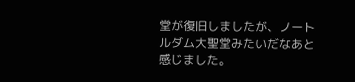堂が復旧しましたが、ノートルダム大聖堂みたいだなあと感じました。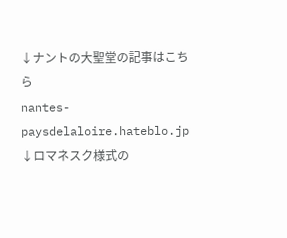↓ナントの大聖堂の記事はこちら
nantes-paysdelaloire.hateblo.jp
↓ロマネスク様式の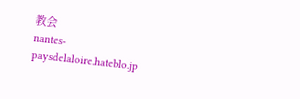教会
nantes-paysdelaloire.hateblo.jp